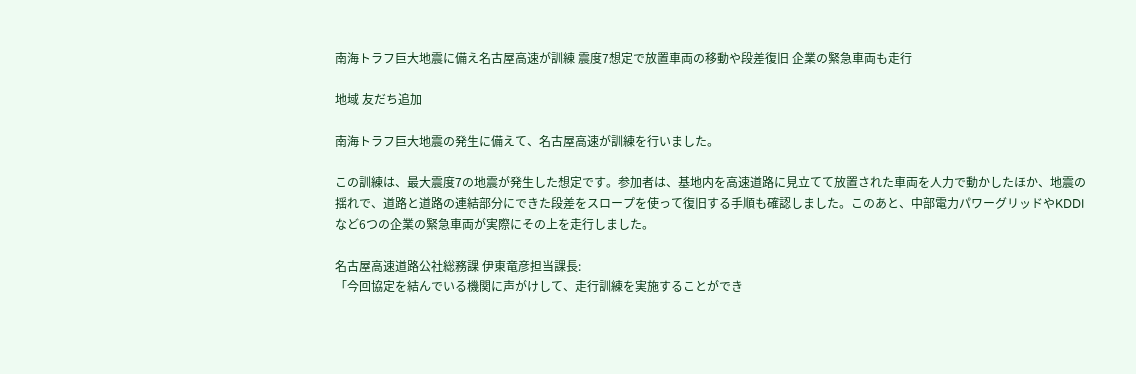南海トラフ巨大地震に備え名古屋高速が訓練 震度7想定で放置車両の移動や段差復旧 企業の緊急車両も走行

地域 友だち追加

南海トラフ巨大地震の発生に備えて、名古屋高速が訓練を行いました。

この訓練は、最大震度7の地震が発生した想定です。参加者は、基地内を高速道路に見立てて放置された車両を人力で動かしたほか、地震の揺れで、道路と道路の連結部分にできた段差をスロープを使って復旧する手順も確認しました。このあと、中部電力パワーグリッドやKDDIなど6つの企業の緊急車両が実際にその上を走行しました。

名古屋高速道路公社総務課 伊東竜彦担当課長:
「今回協定を結んでいる機関に声がけして、走行訓練を実施することができ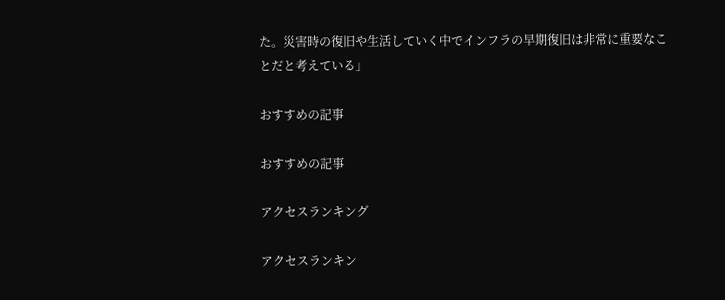た。災害時の復旧や生活していく中でインフラの早期復旧は非常に重要なことだと考えている」

おすすめの記事

おすすめの記事

アクセスランキング

アクセスランキン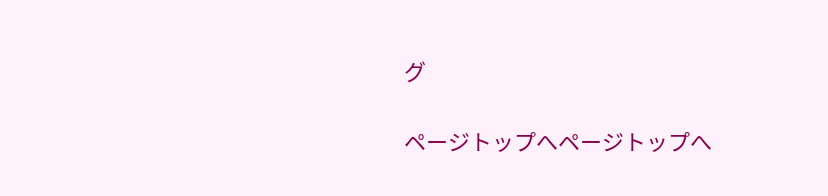グ

ページトップへページトップへ